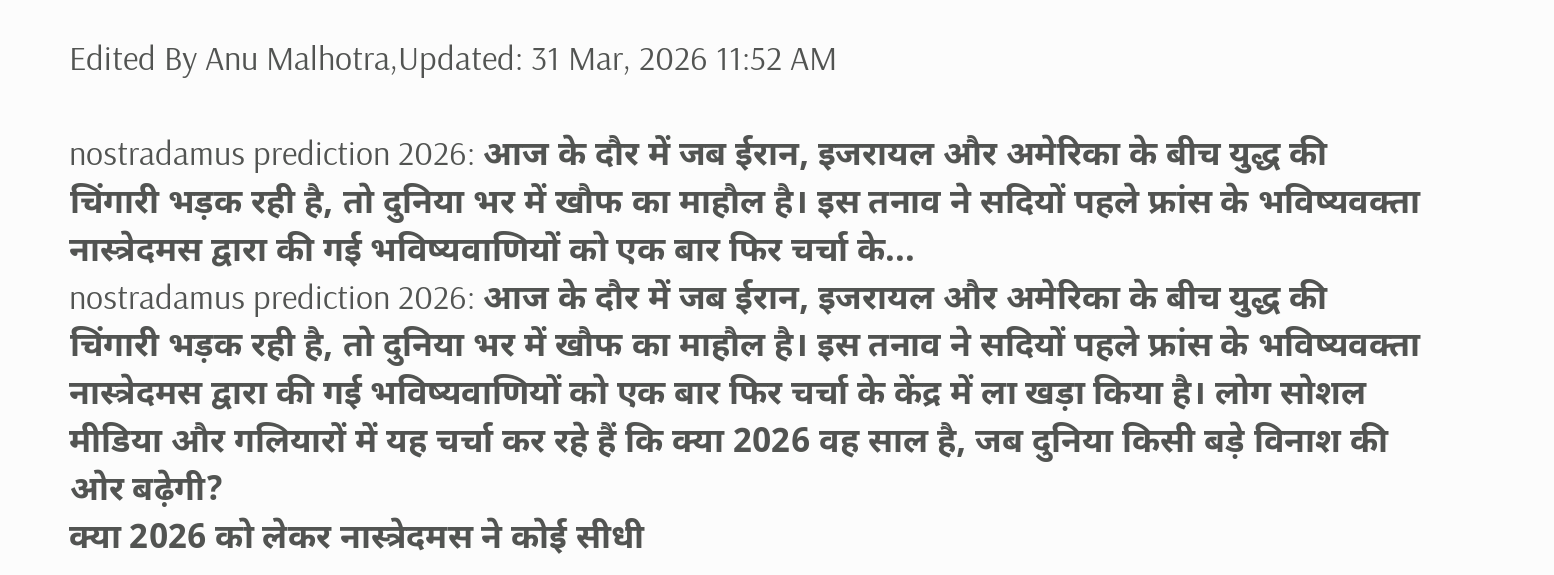Edited By Anu Malhotra,Updated: 31 Mar, 2026 11:52 AM

nostradamus prediction 2026: आज के दौर में जब ईरान, इजरायल और अमेरिका के बीच युद्ध की चिंगारी भड़क रही है, तो दुनिया भर में खौफ का माहौल है। इस तनाव ने सदियों पहले फ्रांस के भविष्यवक्ता नास्त्रेदमस द्वारा की गई भविष्यवाणियों को एक बार फिर चर्चा के...
nostradamus prediction 2026: आज के दौर में जब ईरान, इजरायल और अमेरिका के बीच युद्ध की चिंगारी भड़क रही है, तो दुनिया भर में खौफ का माहौल है। इस तनाव ने सदियों पहले फ्रांस के भविष्यवक्ता नास्त्रेदमस द्वारा की गई भविष्यवाणियों को एक बार फिर चर्चा के केंद्र में ला खड़ा किया है। लोग सोशल मीडिया और गलियारों में यह चर्चा कर रहे हैं कि क्या 2026 वह साल है, जब दुनिया किसी बड़े विनाश की ओर बढ़ेगी?
क्या 2026 को लेकर नास्त्रेदमस ने कोई सीधी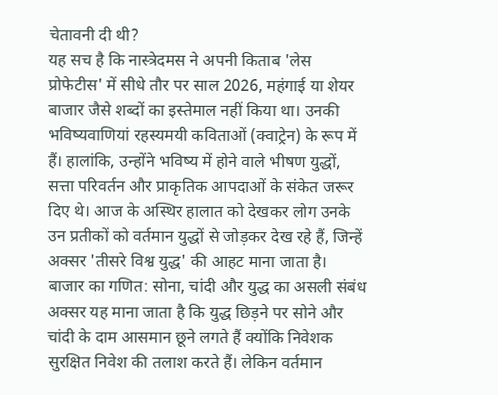चेतावनी दी थी?
यह सच है कि नास्त्रेदमस ने अपनी किताब 'लेस प्रोफेटीस' में सीधे तौर पर साल 2026, महंगाई या शेयर बाजार जैसे शब्दों का इस्तेमाल नहीं किया था। उनकी भविष्यवाणियां रहस्यमयी कविताओं (क्वाट्रेन) के रूप में हैं। हालांकि, उन्होंने भविष्य में होने वाले भीषण युद्धों, सत्ता परिवर्तन और प्राकृतिक आपदाओं के संकेत जरूर दिए थे। आज के अस्थिर हालात को देखकर लोग उनके उन प्रतीकों को वर्तमान युद्धों से जोड़कर देख रहे हैं, जिन्हें अक्सर 'तीसरे विश्व युद्ध' की आहट माना जाता है।
बाजार का गणित: सोना, चांदी और युद्ध का असली संबंध
अक्सर यह माना जाता है कि युद्ध छिड़ने पर सोने और चांदी के दाम आसमान छूने लगते हैं क्योंकि निवेशक सुरक्षित निवेश की तलाश करते हैं। लेकिन वर्तमान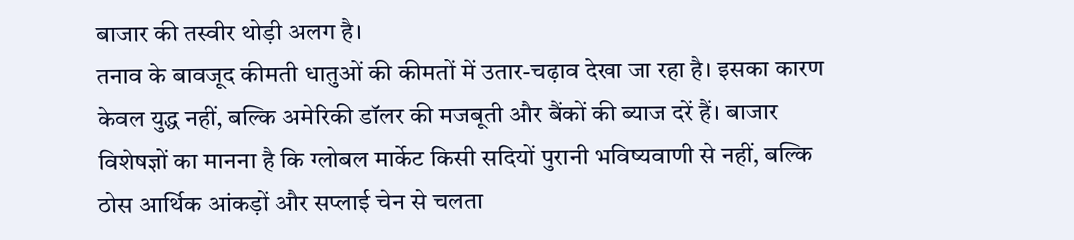बाजार की तस्वीर थोड़ी अलग है।
तनाव के बावजूद कीमती धातुओं की कीमतों में उतार-चढ़ाव देखा जा रहा है। इसका कारण केवल युद्ध नहीं, बल्कि अमेरिकी डॉलर की मजबूती और बैंकों की ब्याज दरें हैं। बाजार विशेषज्ञों का मानना है कि ग्लोबल मार्केट किसी सदियों पुरानी भविष्यवाणी से नहीं, बल्कि ठोस आर्थिक आंकड़ों और सप्लाई चेन से चलता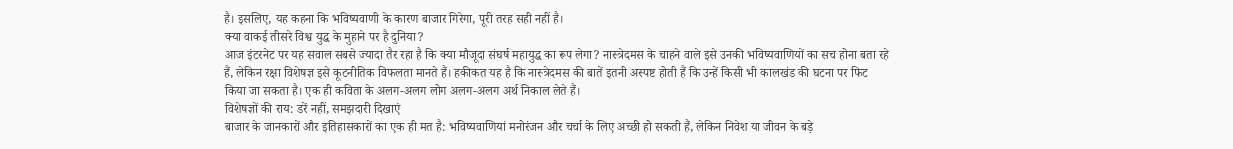है। इसलिए, यह कहना कि भविष्यवाणी के कारण बाजार गिरेगा, पूरी तरह सही नहीं है।
क्या वाकई तीसरे विश्व युद्ध के मुहाने पर है दुनिया?
आज इंटरनेट पर यह सवाल सबसे ज्यादा तैर रहा है कि क्या मौजूदा संघर्ष महायुद्ध का रूप लेगा? नास्त्रेदमस के चाहने वाले इसे उनकी भविष्यवाणियों का सच होना बता रहे हैं, लेकिन रक्षा विशेषज्ञ इसे कूटनीतिक विफलता मानते हैं। हकीकत यह है कि नास्त्रेदमस की बातें इतनी अस्पष्ट होती हैं कि उन्हें किसी भी कालखंड की घटना पर फिट किया जा सकता है। एक ही कविता के अलग-अलग लोग अलग-अलग अर्थ निकाल लेते हैं।
विशेषज्ञों की राय: डरें नहीं, समझदारी दिखाएं
बाजार के जानकारों और इतिहासकारों का एक ही मत है: भविष्यवाणियां मनोरंजन और चर्चा के लिए अच्छी हो सकती हैं, लेकिन निवेश या जीवन के बड़े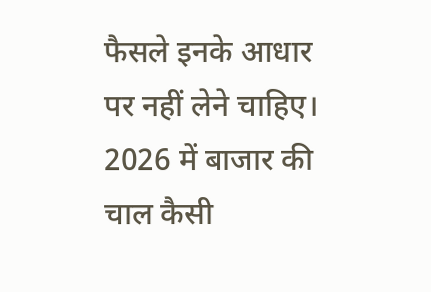फैसले इनके आधार पर नहीं लेने चाहिए। 2026 में बाजार की चाल कैसी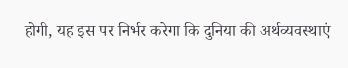होगी, यह इस पर निर्भर करेगा कि दुनिया की अर्थव्यवस्थाएं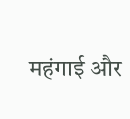महंगाई और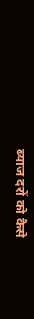ब्याज दरों को कैसे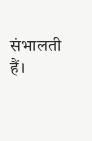संभालती हैं।